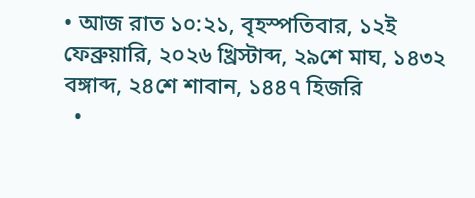• আজ রাত ১০:২১, বৃহস্পতিবার, ১২ই ফেব্রুয়ারি, ২০২৬ খ্রিস্টাব্দ, ২৯শে মাঘ, ১৪৩২ বঙ্গাব্দ, ২৪শে শাবান, ১৪৪৭ হিজরি
  •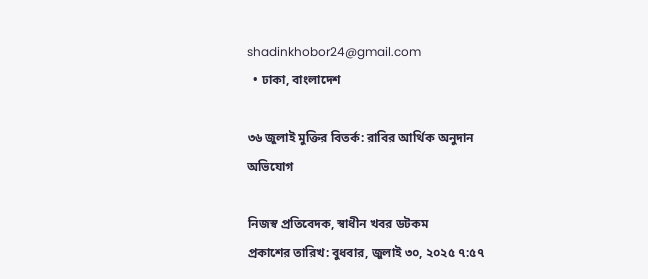shadinkhobor24@gmail.com
  • ঢাকা, বাংলাদেশ

৩৬ জুলাই মুক্তির বিতর্ক: রাবির আর্থিক অনুদান অভিযোগ

নিজস্ব প্রতিবেদক, স্বাধীন খবর ডটকম
প্রকাশের তারিখ: বুধবার, জুলাই ৩০, ২০২৫ ৭:৫৭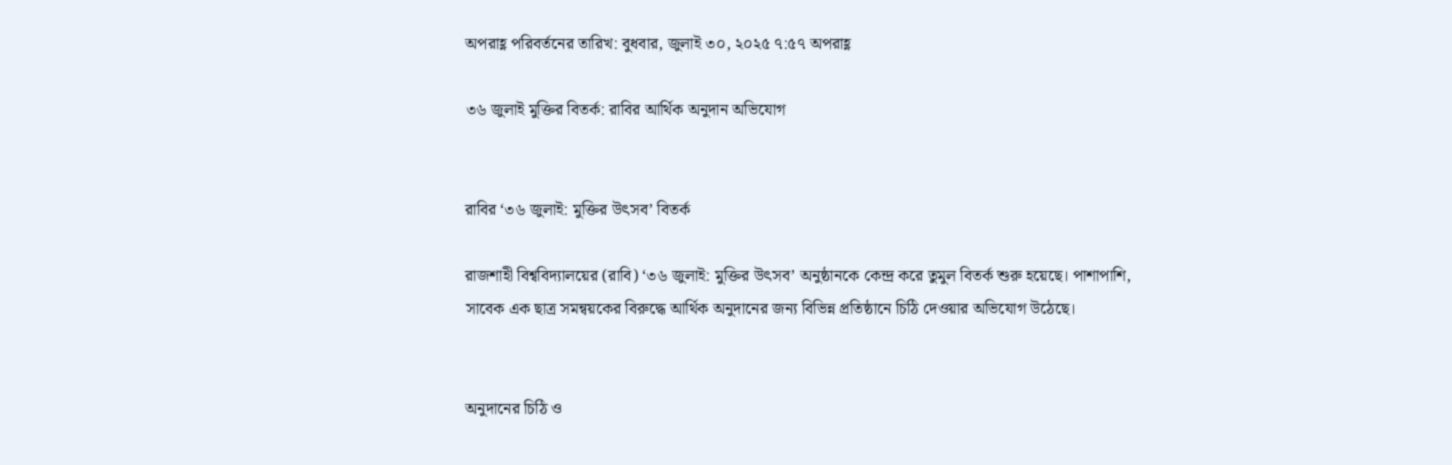অপরাহ্ণ পরিবর্তনের তারিখ: বুধবার, জুলাই ৩০, ২০২৫ ৭:৫৭ অপরাহ্ণ

৩৬ জুলাই মুক্তির বিতর্ক: রাবির আর্থিক অনুদান অভিযোগ


রাবির ‘৩৬ জুলাই: মুক্তির উৎসব’ বিতর্ক

রাজশাহী বিশ্ববিদ্যালয়ের (রাবি) ‘৩৬ জুলাই: মুক্তির উৎসব’ অনুষ্ঠানকে কেন্দ্র করে তুমুল বিতর্ক শুরু হয়েছে। পাশাপাশি, সাবেক এক ছাত্র সমন্বয়কের বিরুদ্ধে আর্থিক অনুদানের জন্য বিভিন্ন প্রতিষ্ঠানে চিঠি দেওয়ার অভিযোগ উঠেছে।


অনুদানের চিঠি ও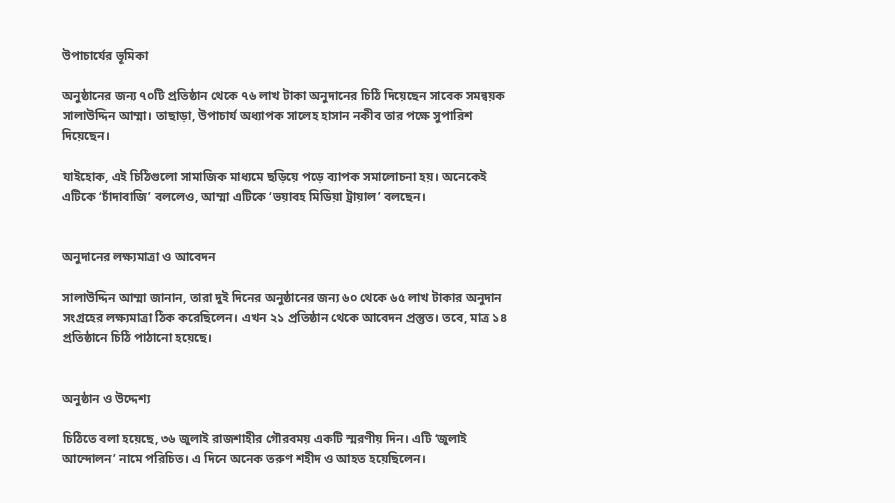উপাচার্যের ভূমিকা

অনুষ্ঠানের জন্য ৭০টি প্রতিষ্ঠান থেকে ৭৬ লাখ টাকা অনুদানের চিঠি দিয়েছেন সাবেক সমন্বয়ক সালাউদ্দিন আম্মা। তাছাড়া, উপাচার্য অধ্যাপক সালেহ হাসান নকীব তার পক্ষে সুপারিশ দিয়েছেন।

যাইহোক, এই চিঠিগুলো সামাজিক মাধ্যমে ছড়িয়ে পড়ে ব্যাপক সমালোচনা হয়। অনেকেই এটিকে ‘চাঁদাবাজি’ বললেও, আম্মা এটিকে ‘ভয়াবহ মিডিয়া ট্রায়াল’ বলছেন।


অনুদানের লক্ষ্যমাত্রা ও আবেদন

সালাউদ্দিন আম্মা জানান, তারা দুই দিনের অনুষ্ঠানের জন্য ৬০ থেকে ৬৫ লাখ টাকার অনুদান সংগ্রহের লক্ষ্যমাত্রা ঠিক করেছিলেন। এখন ২১ প্রতিষ্ঠান থেকে আবেদন প্রস্তুত। তবে, মাত্র ১৪ প্রতিষ্ঠানে চিঠি পাঠানো হয়েছে।


অনুষ্ঠান ও উদ্দেশ্য

চিঠিতে বলা হয়েছে, ৩৬ জুলাই রাজশাহীর গৌরবময় একটি স্মরণীয় দিন। এটি ‘জুলাই আন্দোলন’ নামে পরিচিত। এ দিনে অনেক তরুণ শহীদ ও আহত হয়েছিলেন।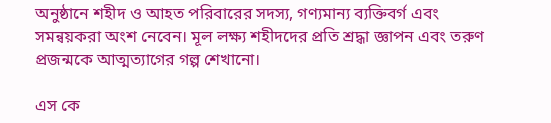অনুষ্ঠানে শহীদ ও আহত পরিবারের সদস্য, গণ্যমান্য ব্যক্তিবর্গ এবং সমন্বয়করা অংশ নেবেন। মূল লক্ষ্য শহীদদের প্রতি শ্রদ্ধা জ্ঞাপন এবং তরুণ প্রজন্মকে আত্মত্যাগের গল্প শেখানো।

এস কে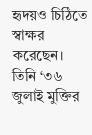হৃদয়ও চিঠিতে স্বাক্ষর করেছেন। তিনি ‘৩৬ জুলাই মুক্তির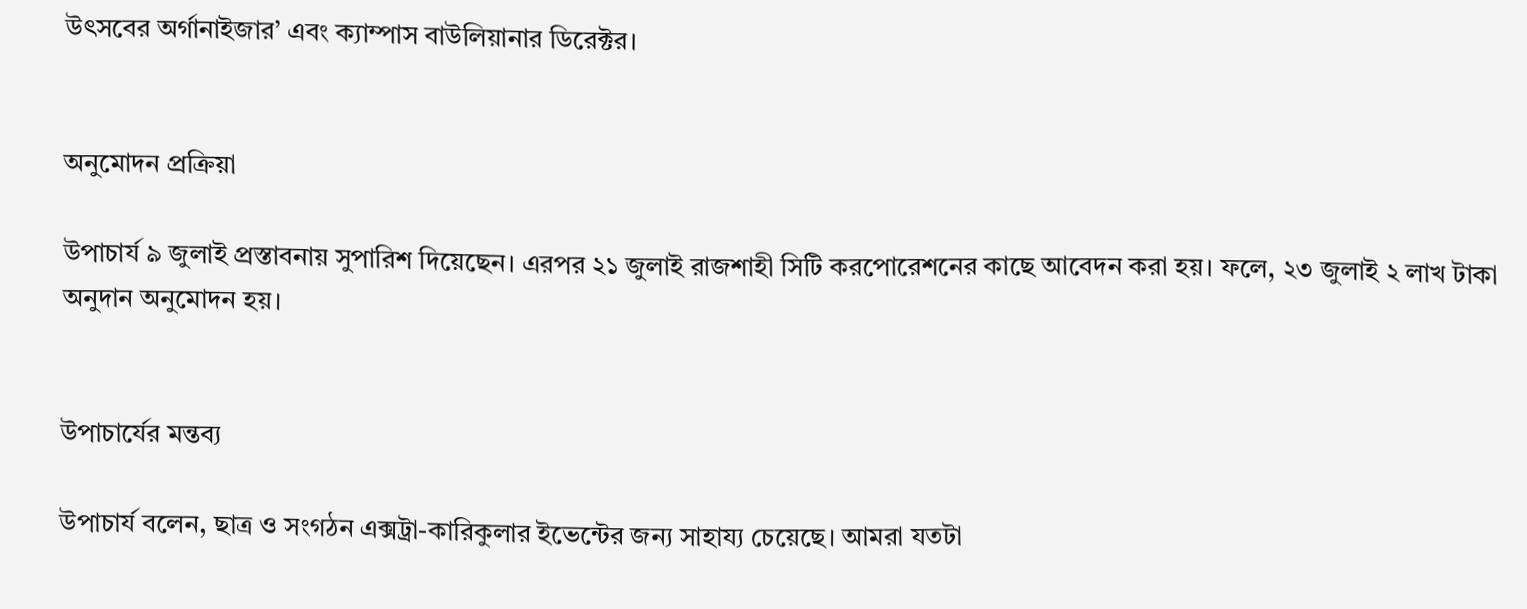উৎসবের অর্গানাইজার’ এবং ক্যাম্পাস বাউলিয়ানার ডিরেক্টর।


অনুমোদন প্রক্রিয়া

উপাচার্য ৯ জুলাই প্রস্তাবনায় সুপারিশ দিয়েছেন। এরপর ২১ জুলাই রাজশাহী সিটি করপোরেশনের কাছে আবেদন করা হয়। ফলে, ২৩ জুলাই ২ লাখ টাকা অনুদান অনুমোদন হয়।


উপাচার্যের মন্তব্য

উপাচার্য বলেন, ছাত্র ও সংগঠন এক্সট্রা-কারিকুলার ইভেন্টের জন্য সাহায্য চেয়েছে। আমরা যতটা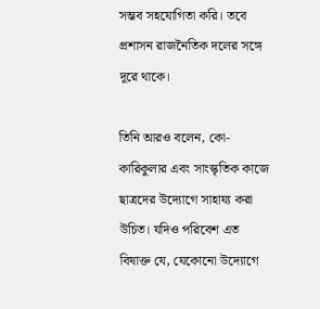সম্ভব সহযোগিতা করি। তবে প্রশাসন রাজনৈতিক দলের সঙ্গে দূরে থাকে।

তিনি আরও বলেন, কো-কারিকুলার এবং সাংস্কৃতিক কাজে ছাত্রদের উদ্যোগে সাহায্য করা উচিত। যদিও পরিবেশ এত বিষাক্ত যে, যেকোনো উদ্যোগে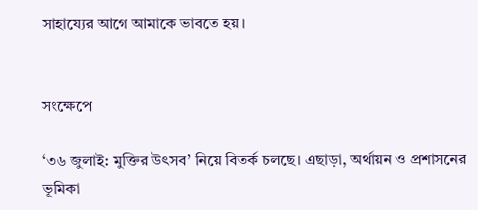সাহায্যের আগে আমাকে ভাবতে হয়।


সংক্ষেপে

‘৩৬ জুলাই: মুক্তির উৎসব’ নিয়ে বিতর্ক চলছে। এছাড়া, অর্থায়ন ও প্রশাসনের ভূমিকা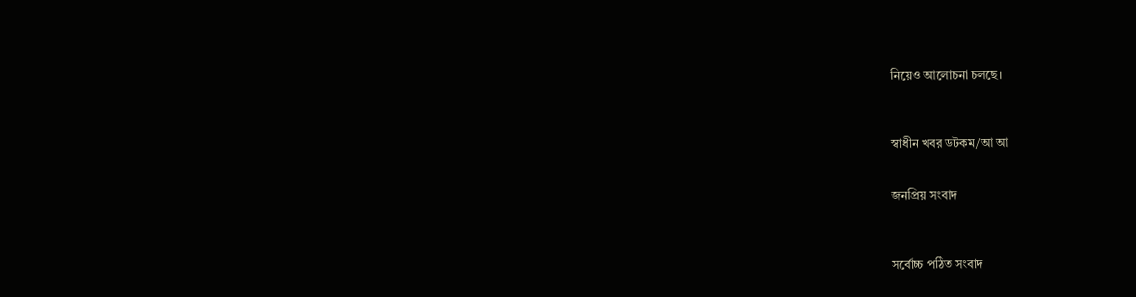নিয়েও আলোচনা চলছে।



স্বাধীন খবর ডটকম/আ আ


জনপ্রিয় সংবাদ



সর্বোচ্চ পঠিত সংবাদ